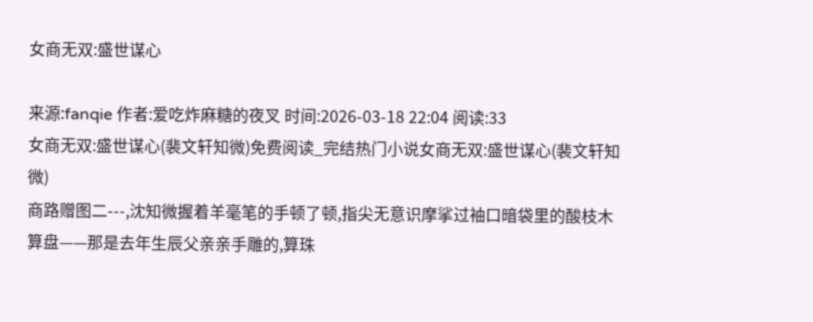女商无双:盛世谋心

来源:fanqie 作者:爱吃炸麻糖的夜叉 时间:2026-03-18 22:04 阅读:33
女商无双:盛世谋心(裴文轩知微)免费阅读_完结热门小说女商无双:盛世谋心(裴文轩知微)
商路赠图二---,沈知微握着羊毫笔的手顿了顿,指尖无意识摩挲过袖口暗袋里的酸枝木算盘——那是去年生辰父亲亲手雕的,算珠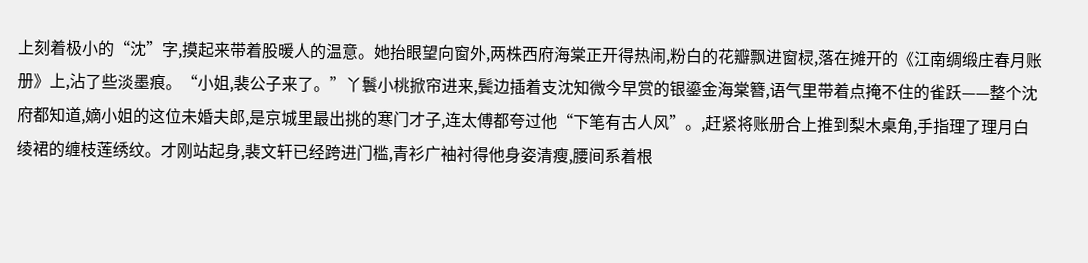上刻着极小的“沈”字,摸起来带着股暖人的温意。她抬眼望向窗外,两株西府海棠正开得热闹,粉白的花瓣飘进窗棂,落在摊开的《江南绸缎庄春月账册》上,沾了些淡墨痕。“小姐,裴公子来了。”丫鬟小桃掀帘进来,鬓边插着支沈知微今早赏的银鎏金海棠簪,语气里带着点掩不住的雀跃——整个沈府都知道,嫡小姐的这位未婚夫郎,是京城里最出挑的寒门才子,连太傅都夸过他“下笔有古人风”。,赶紧将账册合上推到梨木桌角,手指理了理月白绫裙的缠枝莲绣纹。才刚站起身,裴文轩已经跨进门槛,青衫广袖衬得他身姿清瘦,腰间系着根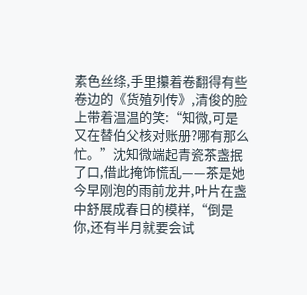素色丝绦,手里攥着卷翻得有些卷边的《货殖列传》,清俊的脸上带着温温的笑:“知微,可是又在替伯父核对账册?哪有那么忙。”沈知微端起青瓷茶盏抿了口,借此掩饰慌乱——茶是她今早刚泡的雨前龙井,叶片在盏中舒展成春日的模样,“倒是你,还有半月就要会试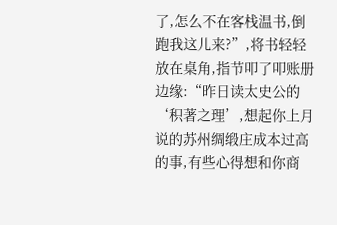了,怎么不在客栈温书,倒跑我这儿来?”,将书轻轻放在桌角,指节叩了叩账册边缘:“昨日读太史公的‘积著之理’,想起你上月说的苏州绸缎庄成本过高的事,有些心得想和你商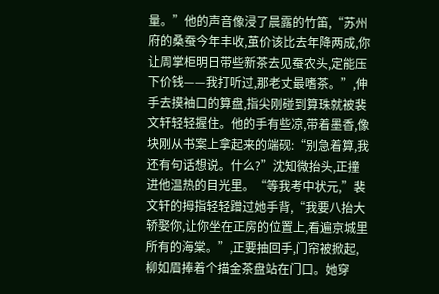量。”他的声音像浸了晨露的竹笛,“苏州府的桑蚕今年丰收,茧价该比去年降两成,你让周掌柜明日带些新茶去见蚕农头,定能压下价钱——我打听过,那老丈最嗜茶。”,伸手去摸袖口的算盘,指尖刚碰到算珠就被裴文轩轻轻握住。他的手有些凉,带着墨香,像块刚从书案上拿起来的端砚:“别急着算,我还有句话想说。什么?”沈知微抬头,正撞进他温热的目光里。“等我考中状元,”裴文轩的拇指轻轻蹭过她手背,“我要八抬大轿娶你,让你坐在正房的位置上,看遍京城里所有的海棠。”,正要抽回手,门帘被掀起,柳如眉捧着个描金茶盘站在门口。她穿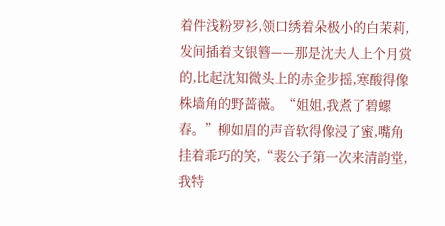着件浅粉罗衫,领口绣着朵极小的白茉莉,发间插着支银簪——那是沈夫人上个月赏的,比起沈知微头上的赤金步摇,寒酸得像株墙角的野蔷薇。“姐姐,我煮了碧螺春。”柳如眉的声音软得像浸了蜜,嘴角挂着乖巧的笑,“裴公子第一次来清韵堂,我特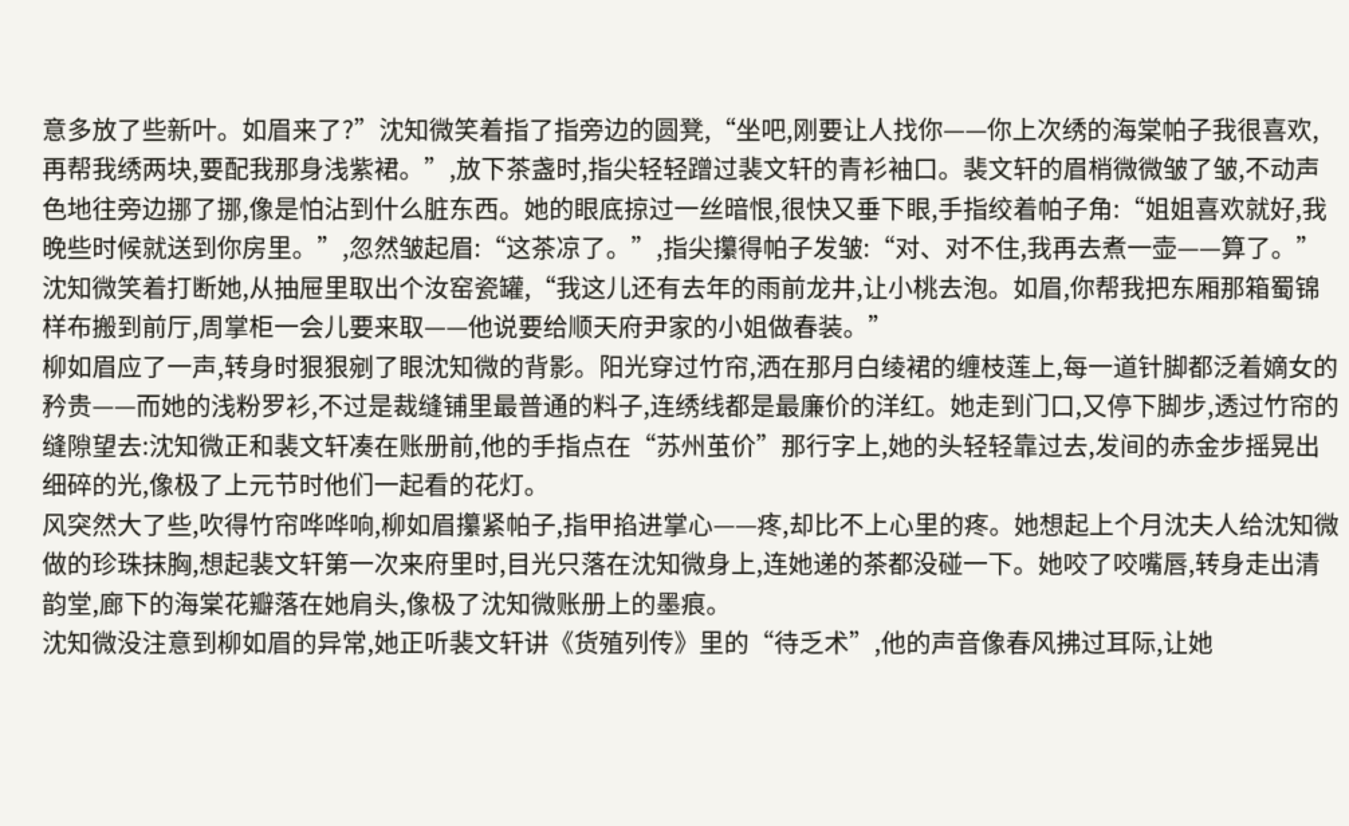意多放了些新叶。如眉来了?”沈知微笑着指了指旁边的圆凳,“坐吧,刚要让人找你——你上次绣的海棠帕子我很喜欢,再帮我绣两块,要配我那身浅紫裙。”,放下茶盏时,指尖轻轻蹭过裴文轩的青衫袖口。裴文轩的眉梢微微皱了皱,不动声色地往旁边挪了挪,像是怕沾到什么脏东西。她的眼底掠过一丝暗恨,很快又垂下眼,手指绞着帕子角:“姐姐喜欢就好,我晚些时候就送到你房里。”,忽然皱起眉:“这茶凉了。”,指尖攥得帕子发皱:“对、对不住,我再去煮一壶——算了。”沈知微笑着打断她,从抽屉里取出个汝窑瓷罐,“我这儿还有去年的雨前龙井,让小桃去泡。如眉,你帮我把东厢那箱蜀锦样布搬到前厅,周掌柜一会儿要来取——他说要给顺天府尹家的小姐做春装。”
柳如眉应了一声,转身时狠狠剜了眼沈知微的背影。阳光穿过竹帘,洒在那月白绫裙的缠枝莲上,每一道针脚都泛着嫡女的矜贵——而她的浅粉罗衫,不过是裁缝铺里最普通的料子,连绣线都是最廉价的洋红。她走到门口,又停下脚步,透过竹帘的缝隙望去:沈知微正和裴文轩凑在账册前,他的手指点在“苏州茧价”那行字上,她的头轻轻靠过去,发间的赤金步摇晃出细碎的光,像极了上元节时他们一起看的花灯。
风突然大了些,吹得竹帘哗哗响,柳如眉攥紧帕子,指甲掐进掌心——疼,却比不上心里的疼。她想起上个月沈夫人给沈知微做的珍珠抹胸,想起裴文轩第一次来府里时,目光只落在沈知微身上,连她递的茶都没碰一下。她咬了咬嘴唇,转身走出清韵堂,廊下的海棠花瓣落在她肩头,像极了沈知微账册上的墨痕。
沈知微没注意到柳如眉的异常,她正听裴文轩讲《货殖列传》里的“待乏术”,他的声音像春风拂过耳际,让她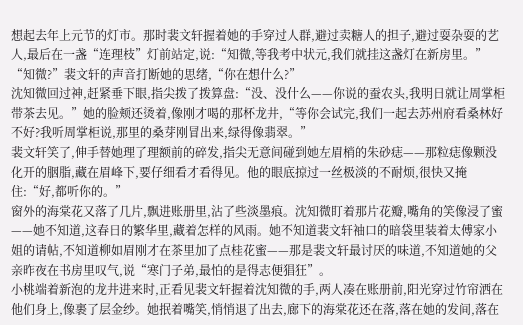想起去年上元节的灯市。那时裴文轩握着她的手穿过人群,避过卖糖人的担子,避过耍杂耍的艺人,最后在一盏“连理枝”灯前站定,说:“知微,等我考中状元,我们就挂这盏灯在新房里。”
“知微?”裴文轩的声音打断她的思绪,“你在想什么?”
沈知微回过神,赶紧垂下眼,指尖拨了拨算盘:“没、没什么——你说的蚕农头,我明日就让周掌柜带茶去见。”她的脸颊还烫着,像刚才喝的那杯龙井,“等你会试完,我们一起去苏州府看桑林好不好?我听周掌柜说,那里的桑芽刚冒出来,绿得像翡翠。”
裴文轩笑了,伸手替她理了理额前的碎发,指尖无意间碰到她左眉梢的朱砂痣——那粒痣像颗没化开的胭脂,藏在眉峰下,要仔细看才看得见。他的眼底掠过一丝极淡的不耐烦,很快又掩住:“好,都听你的。”
窗外的海棠花又落了几片,飘进账册里,沾了些淡墨痕。沈知微盯着那片花瓣,嘴角的笑像浸了蜜——她不知道,这春日的繁华里,藏着怎样的风雨。她不知道裴文轩袖口的暗袋里装着太傅家小姐的请帖,不知道柳如眉刚才在茶里加了点桂花蜜——那是裴文轩最讨厌的味道,不知道她的父亲昨夜在书房里叹气,说“寒门子弟,最怕的是得志便猖狂”。
小桃端着新泡的龙井进来时,正看见裴文轩握着沈知微的手,两人凑在账册前,阳光穿过竹帘洒在他们身上,像裹了层金纱。她抿着嘴笑,悄悄退了出去,廊下的海棠花还在落,落在她的发间,落在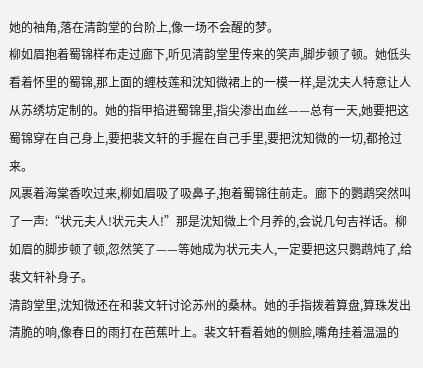她的袖角,落在清韵堂的台阶上,像一场不会醒的梦。
柳如眉抱着蜀锦样布走过廊下,听见清韵堂里传来的笑声,脚步顿了顿。她低头看着怀里的蜀锦,那上面的缠枝莲和沈知微裙上的一模一样,是沈夫人特意让人从苏绣坊定制的。她的指甲掐进蜀锦里,指尖渗出血丝——总有一天,她要把这蜀锦穿在自己身上,要把裴文轩的手握在自己手里,要把沈知微的一切,都抢过来。
风裹着海棠香吹过来,柳如眉吸了吸鼻子,抱着蜀锦往前走。廊下的鹦鹉突然叫了一声:“状元夫人!状元夫人!”那是沈知微上个月养的,会说几句吉祥话。柳如眉的脚步顿了顿,忽然笑了——等她成为状元夫人,一定要把这只鹦鹉炖了,给裴文轩补身子。
清韵堂里,沈知微还在和裴文轩讨论苏州的桑林。她的手指拨着算盘,算珠发出清脆的响,像春日的雨打在芭蕉叶上。裴文轩看着她的侧脸,嘴角挂着温温的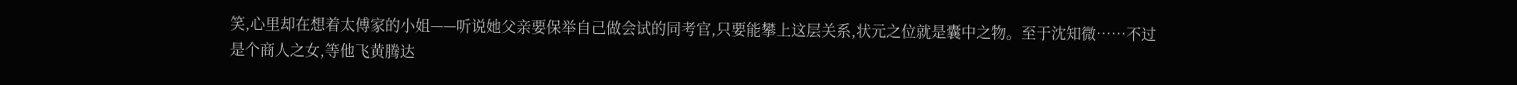笑,心里却在想着太傅家的小姐——听说她父亲要保举自己做会试的同考官,只要能攀上这层关系,状元之位就是囊中之物。至于沈知微……不过是个商人之女,等他飞黄腾达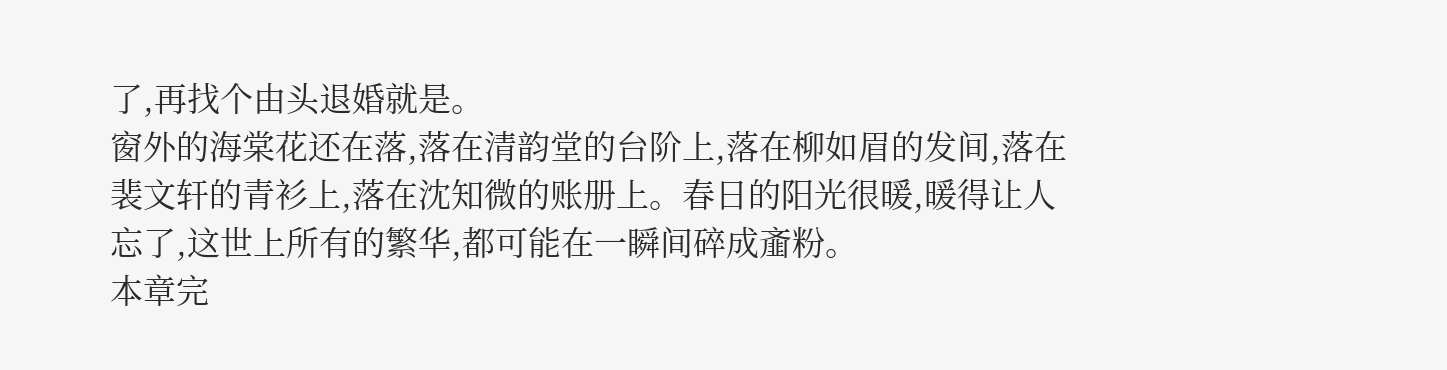了,再找个由头退婚就是。
窗外的海棠花还在落,落在清韵堂的台阶上,落在柳如眉的发间,落在裴文轩的青衫上,落在沈知微的账册上。春日的阳光很暖,暖得让人忘了,这世上所有的繁华,都可能在一瞬间碎成齑粉。
本章完